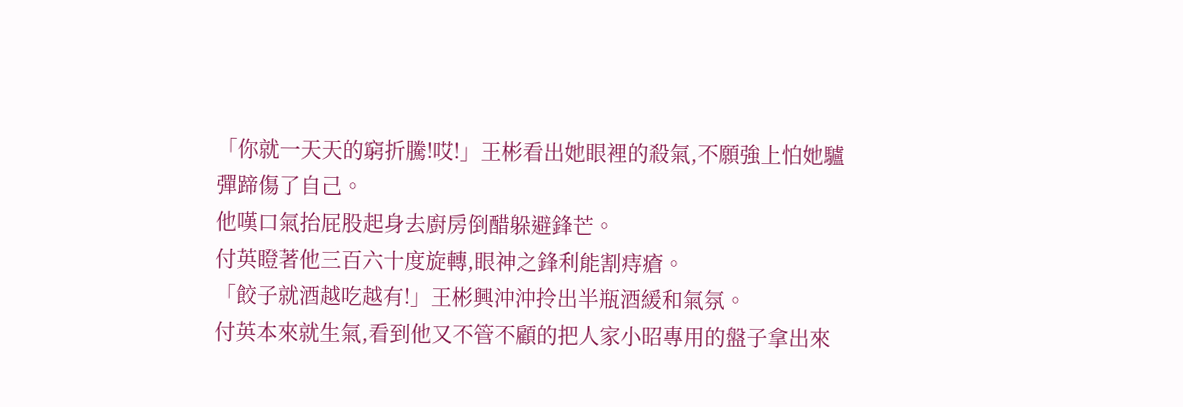「你就一天天的窮折騰!哎!」王彬看出她眼裡的殺氣,不願強上怕她驢彈蹄傷了自己。
他嘆口氣抬屁股起身去廚房倒醋躲避鋒芒。
付英瞪著他三百六十度旋轉,眼神之鋒利能割痔瘡。
「餃子就酒越吃越有!」王彬興沖沖拎出半瓶酒緩和氣氛。
付英本來就生氣,看到他又不管不顧的把人家小昭專用的盤子拿出來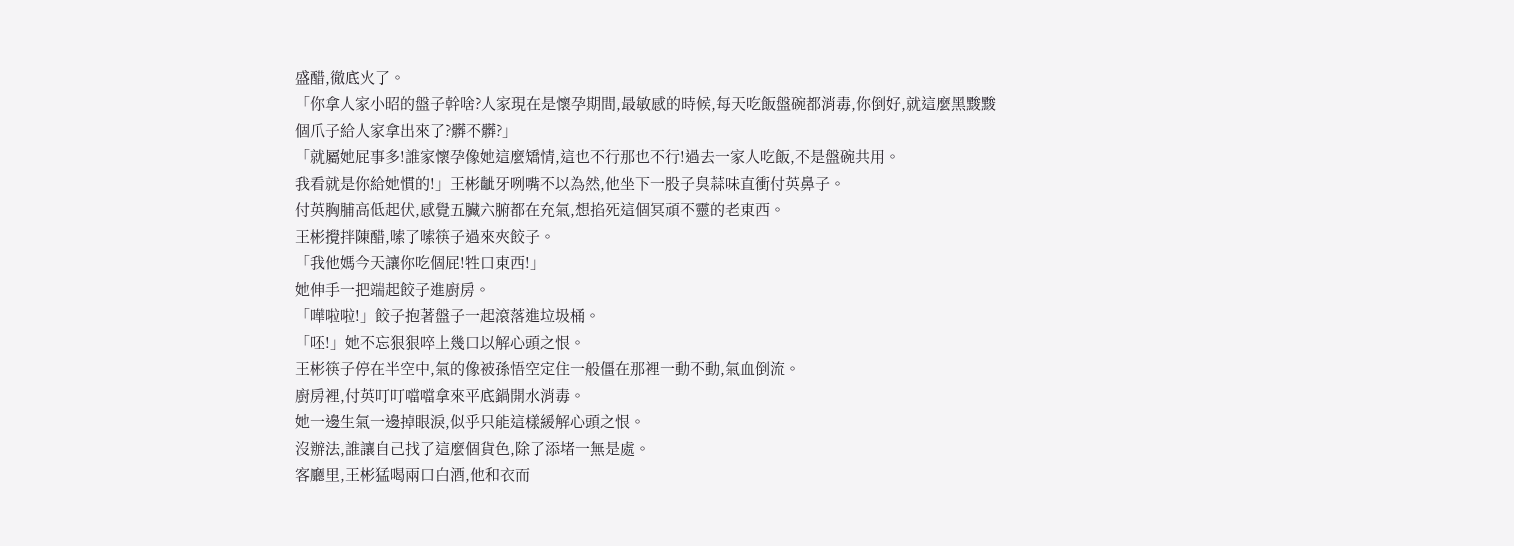盛醋,徹底火了。
「你拿人家小昭的盤子幹啥?人家現在是懷孕期間,最敏感的時候,每天吃飯盤碗都消毒,你倒好,就這麼黑黢黢個爪子給人家拿出來了?髒不髒?」
「就屬她屁事多!誰家懷孕像她這麼矯情,這也不行那也不行!過去一家人吃飯,不是盤碗共用。
我看就是你給她慣的!」王彬齜牙咧嘴不以為然,他坐下一股子臭蒜味直衝付英鼻子。
付英胸脯高低起伏,感覺五臟六腑都在充氣,想掐死這個冥頑不靈的老東西。
王彬攪拌陳醋,嗦了嗦筷子過來夾餃子。
「我他媽今天讓你吃個屁!牲口東西!」
她伸手一把端起餃子進廚房。
「嘩啦啦!」餃子抱著盤子一起滾落進垃圾桶。
「呸!」她不忘狠狠啐上幾口以解心頭之恨。
王彬筷子停在半空中,氣的像被孫悟空定住一般僵在那裡一動不動,氣血倒流。
廚房裡,付英叮叮噹噹拿來平底鍋開水消毒。
她一邊生氣一邊掉眼淚,似乎只能這樣緩解心頭之恨。
沒辦法,誰讓自己找了這麼個貨色,除了添堵一無是處。
客廳里,王彬猛喝兩口白酒,他和衣而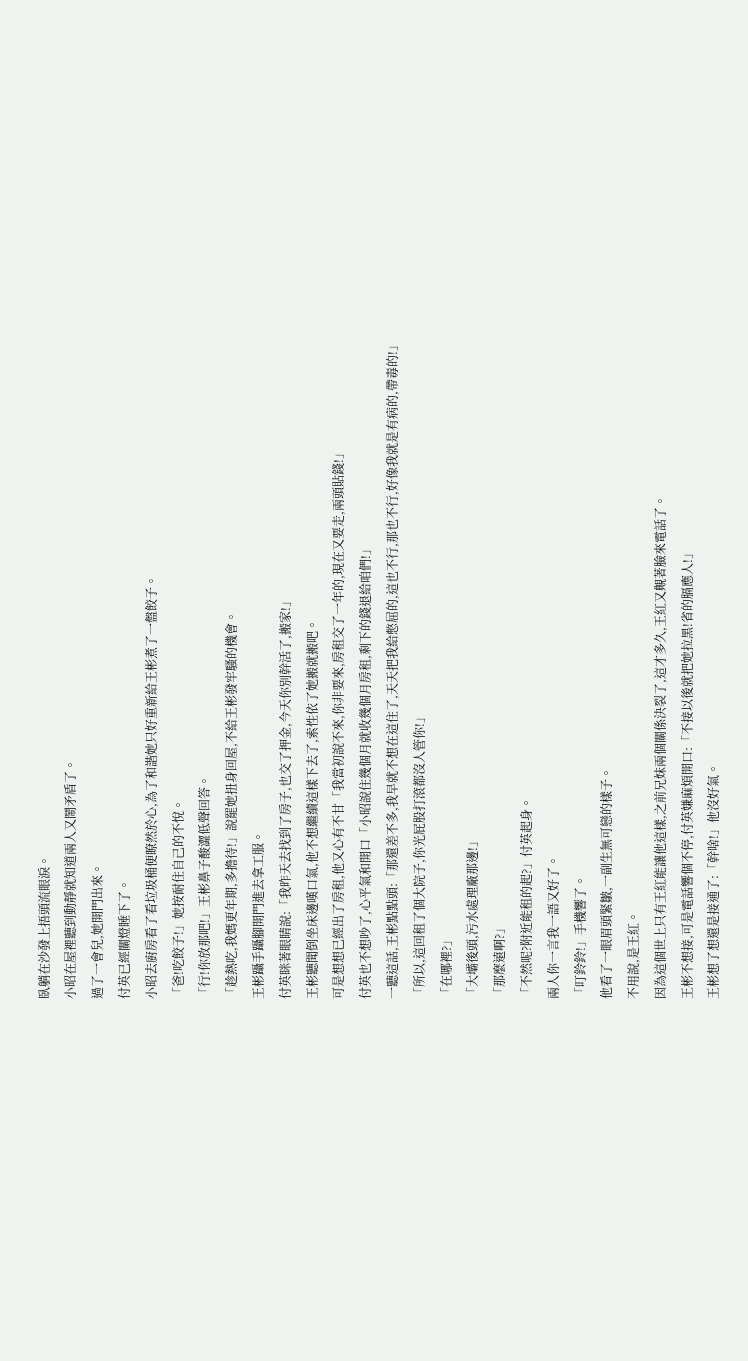臥躺在沙發上捂頭流眼淚。
小昭在屋裡聽到動靜就知道兩人又鬧矛盾了。
過了一會兒,她開門出來。
付英已經關燈睡下了。
小昭去廚房看了看垃圾桶便瞭然於心,為了和諧她只好重新給王彬煮了一盤餃子。
「爸!吃餃子!」她按耐住自己的不悅。
「行!你放那吧!」王彬鼻子酸澀低聲回答。
「趁熱吃,我媽更年期,多擔待!」說罷她扭身回屋,不給王彬發牢騷的機會。
王彬躡手躡腳開門進去拿工服。
付英眯著眼睛說:「我昨天去找到了房子,也交了押金,今天你別幹活了,搬家!」
王彬聽聞倒坐床邊嘆口氣,他不想繼續這樣下去了,索性依了她搬就搬吧。
可是想想已經出了房租,他又心有不甘「我當初說不來,你非要來,房租交了一年的,現在又要走,兩頭貼錢!」
付英也不想吵了,心平氣和開口「小昭說住幾個月就收幾個月房租,剩下的錢退給咱們!」
一聽這話,王彬點點頭:「那還差不多,我早就不想在這住了,天天把我給憋屈的,這也不行,那也不行,好像我就是有病的,帶毒的!」
「所以,這回租了個大院子,你光屁股打滾都沒人管你!」
「在哪裡?」
「大壩後頭,污水處理廠那邊!」
「那麼遠啊?」
「不然呢?附近能租的起?」付英起身。
兩人你一言我一語又好了。
「叮鈴鈴!」手機響了。
他看了一眼眉頭緊皺,一副生無可戀的樣子。
不用說,是王紅。
因為這個世上只有王紅能讓他這樣,之前兄妹兩個關係決裂了,這才多久,王紅又覥著臉來電話了。
王彬不想接,可是電話響個不停,付英嫌麻煩開口:「不接以後就把她拉黑!省的膈應人!」
王彬想了想還是接通了:「幹啥!」他沒好氣。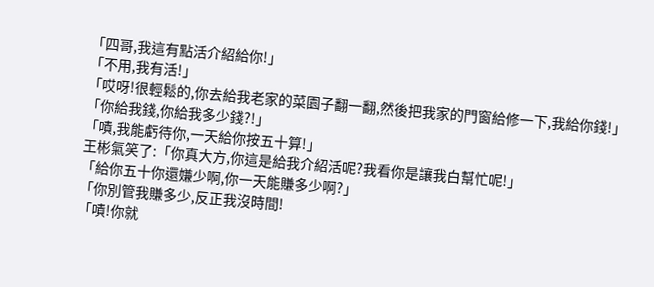「四哥,我這有點活介紹給你!」
「不用,我有活!」
「哎呀!很輕鬆的,你去給我老家的菜園子翻一翻,然後把我家的門窗給修一下,我給你錢!」
「你給我錢,你給我多少錢?!」
「嘖,我能虧待你,一天給你按五十算!」
王彬氣笑了:「你真大方,你這是給我介紹活呢?我看你是讓我白幫忙呢!」
「給你五十你還嫌少啊,你一天能賺多少啊?」
「你別管我賺多少,反正我沒時間!
「嘖!你就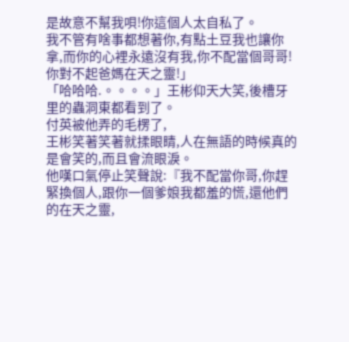是故意不幫我唄!你這個人太自私了。
我不管有啥事都想著你,有點土豆我也讓你拿,而你的心裡永遠沒有我,你不配當個哥哥!你對不起爸媽在天之靈!」
「哈哈哈.。。。。」王彬仰天大笑,後槽牙里的蟲洞東都看到了。
付英被他弄的毛楞了,
王彬笑著笑著就揉眼睛,人在無語的時候真的是會笑的,而且會流眼淚。
他嘆口氣停止笑聲說:『我不配當你哥,你趕緊換個人,跟你一個爹娘我都羞的慌,還他們的在天之靈,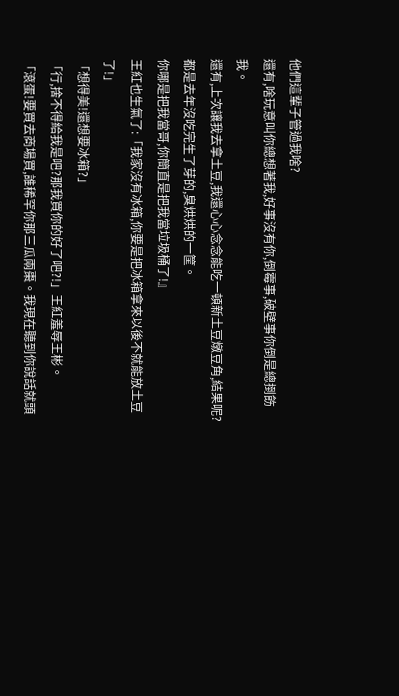他們這輩子管過我啥?
還有,啥玩意叫你總想著我,好事沒有你,倒霉事,破壁事你倒是總捯飭我。
還有,上次讓我去拿土豆,我還心心念念能吃一頓新土豆燉豆角,結果呢?都是去年沒吃完生了芽的,臭烘烘的一筐。
你哪是把我當哥,你簡直是把我當垃圾桶了!』
王紅也生氣了:「我家沒有冰箱,你要是把冰箱拿來以後不就能放土豆了!」
「想得美!還想要冰箱?」
「行,捨不得給我是吧?那我買你的好了吧?!」王紅羞辱王彬。
「滾蛋!要買去商場買,誰稀罕你那三瓜兩棗。我現在聽到你說話就頭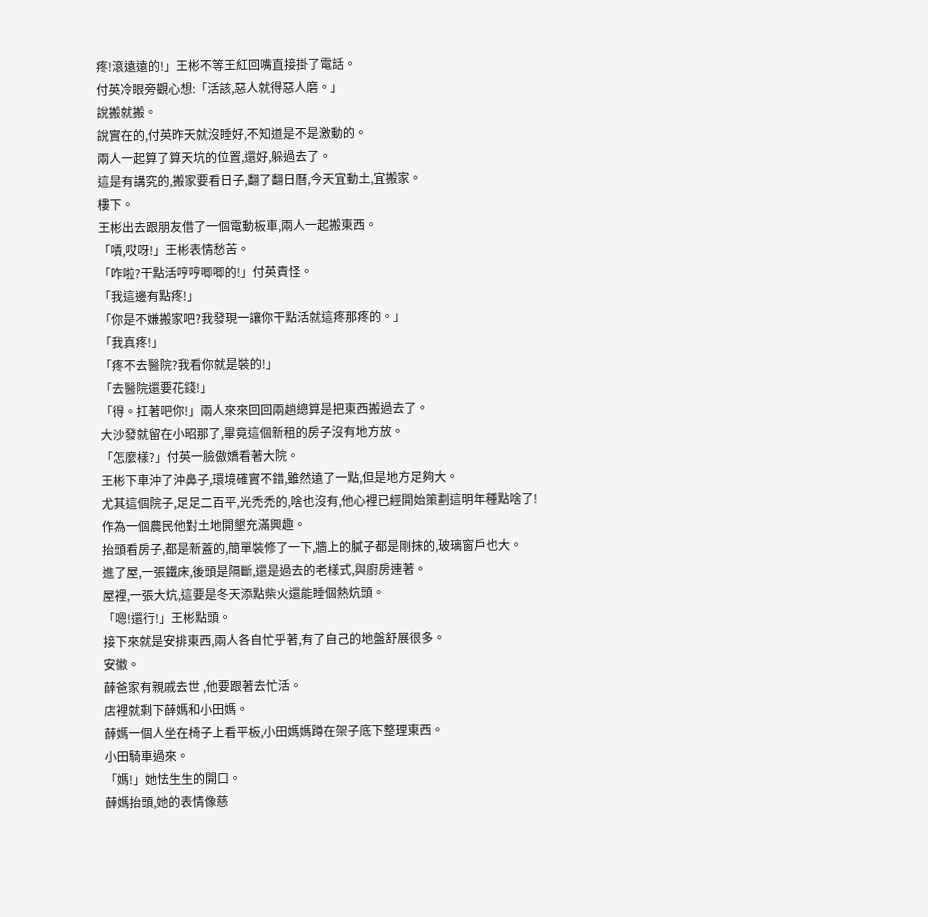疼!滾遠遠的!」王彬不等王紅回嘴直接掛了電話。
付英冷眼旁觀心想:「活該,惡人就得惡人磨。」
說搬就搬。
說實在的,付英昨天就沒睡好,不知道是不是激動的。
兩人一起算了算天坑的位置,還好,躲過去了。
這是有講究的,搬家要看日子,翻了翻日曆,今天宜動土,宜搬家。
樓下。
王彬出去跟朋友借了一個電動板車,兩人一起搬東西。
「嘖,哎呀!」王彬表情愁苦。
「咋啦?干點活哼哼唧唧的!」付英責怪。
「我這邊有點疼!」
「你是不嫌搬家吧?我發現一讓你干點活就這疼那疼的。」
「我真疼!」
「疼不去醫院?我看你就是裝的!」
「去醫院還要花錢!」
「得。扛著吧你!」兩人來來回回兩趟總算是把東西搬過去了。
大沙發就留在小昭那了,畢竟這個新租的房子沒有地方放。
「怎麼樣?」付英一臉傲嬌看著大院。
王彬下車沖了沖鼻子,環境確實不錯,雖然遠了一點,但是地方足夠大。
尤其這個院子,足足二百平,光禿禿的,啥也沒有,他心裡已經開始策劃這明年種點啥了!
作為一個農民他對土地開墾充滿興趣。
抬頭看房子,都是新蓋的,簡單裝修了一下,牆上的膩子都是剛抹的,玻璃窗戶也大。
進了屋,一張鐵床,後頭是隔斷,還是過去的老樣式,與廚房連著。
屋裡,一張大炕,這要是冬天添點柴火還能睡個熱炕頭。
「嗯!還行!」王彬點頭。
接下來就是安排東西,兩人各自忙乎著,有了自己的地盤舒展很多。
安徽。
薛爸家有親戚去世 ,他要跟著去忙活。
店裡就剩下薛媽和小田媽。
薛媽一個人坐在椅子上看平板,小田媽媽蹲在架子底下整理東西。
小田騎車過來。
「媽!」她怯生生的開口。
薛媽抬頭,她的表情像慈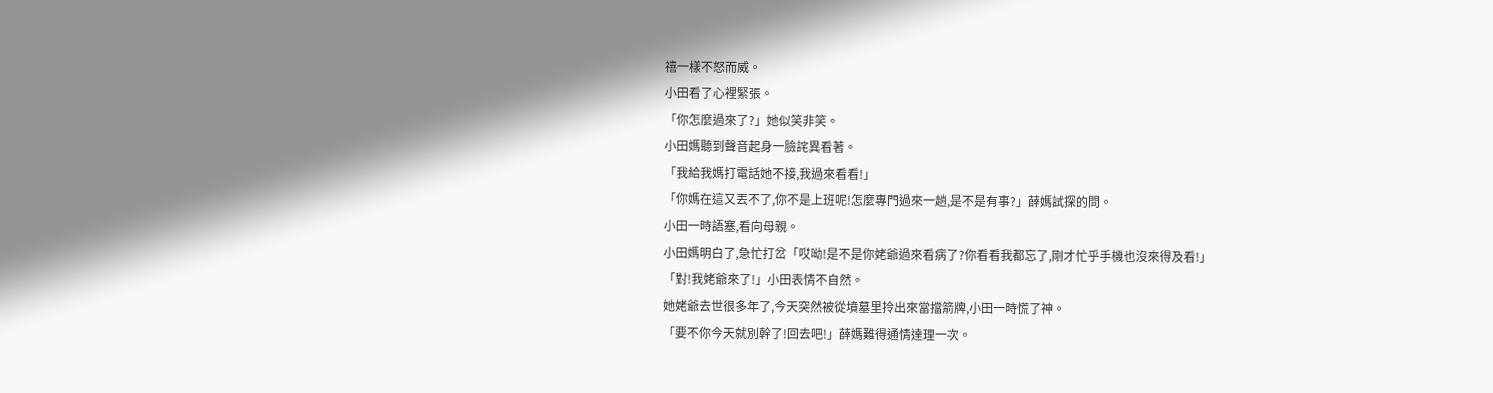禧一樣不怒而威。
小田看了心裡緊張。
「你怎麼過來了?」她似笑非笑。
小田媽聽到聲音起身一臉詫異看著。
「我給我媽打電話她不接,我過來看看!」
「你媽在這又丟不了,你不是上班呢!怎麼專門過來一趟,是不是有事?」薛媽試探的問。
小田一時語塞,看向母親。
小田媽明白了,急忙打岔「哎呦!是不是你姥爺過來看病了?你看看我都忘了,剛才忙乎手機也沒來得及看!」
「對!我姥爺來了!」小田表情不自然。
她姥爺去世很多年了,今天突然被從墳墓里拎出來當擋箭牌,小田一時慌了神。
「要不你今天就別幹了!回去吧!」薛媽難得通情達理一次。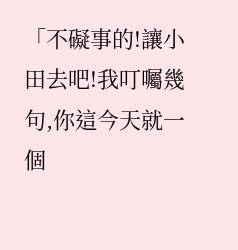「不礙事的!讓小田去吧!我叮囑幾句,你這今天就一個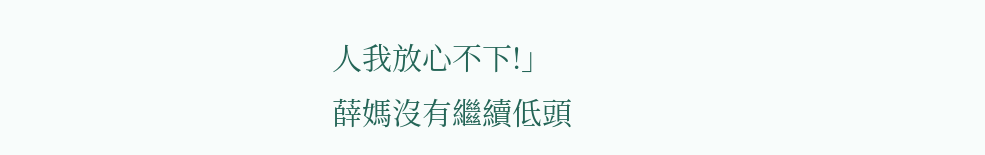人我放心不下!」
薛媽沒有繼續低頭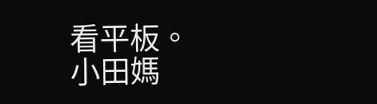看平板。
小田媽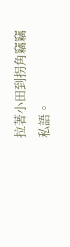拉著小田到拐角竊竊私語。